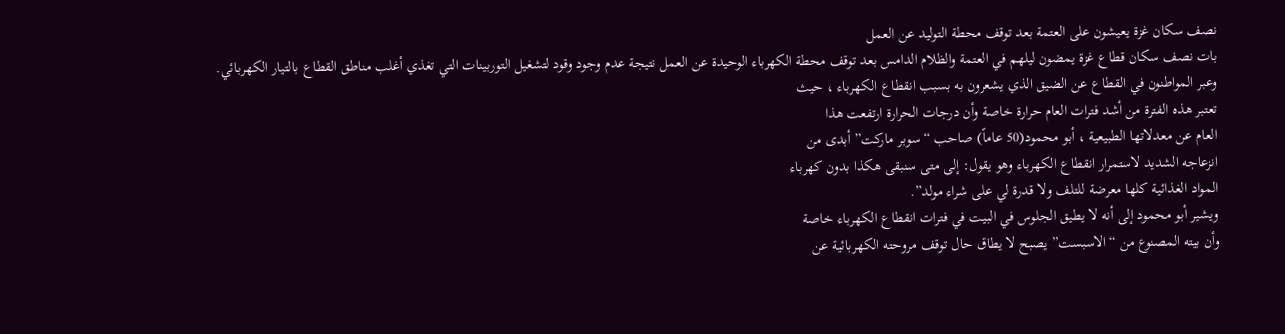نصف سكان غزة يعيشون على العتمة بعد توقف محطة التوليد عن العمل
بات نصف سكان قطاع غزة يمضون ليلهم في العتمة والظلام الدامس بعد توقف محطة الكهرباء الوحيدة عن العمل نتيجة عدم وجود وقود لتشغيل التوربينات التي تغذي أغلب مناطق القطاع بالتيار الكهربائي.
وعبر المواطنون في القطاع عن الضيق الذي يشعرون به بسبب انقطاع الكهرباء ، حيث
تعتبر هذه الفترة من أشد فترات العام حرارة خاصة وأن درجات الحرارة ارتفعت هذا
العام عن معدلاتها الطبيعية ، أبو محمود(50 عاماً) صاحب “سوبر ماركت” أبدى من
انزعاجه الشديد لاستمرار انقطاع الكهرباء وهو يقول: إلى متى سنبقى هكذا بدون كهرباء
المواد الغذائية كلها معرضة للتلف ولا قدرة لي على شراء مولد”.
ويشير أبو محمود إلى أنه لا يطيق الجلوس في البيت في فترات انقطاع الكهرباء خاصة
وأن بيته المصنوع من “الاسبست” يصبح لا يطاق حال توقف مروحته الكهربائية عن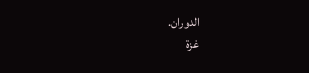الدوران.
غزة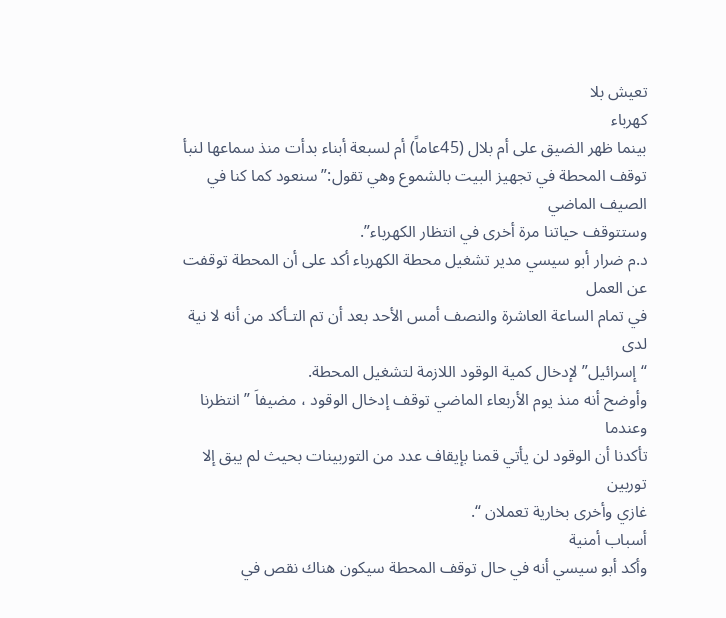تعيش بلا
كهرباء
بينما ظهر الضيق على أم بلال (45عاماً) أم لسبعة أبناء بدأت منذ سماعها لنبأ
توقف المحطة في تجهيز البيت بالشموع وهي تقول:” سنعود كما كنا في الصيف الماضي
وستتوقف حياتنا مرة أخرى في انتظار الكهرباء”.
د.م ضرار أبو سيسي مدير تشغيل محطة الكهرباء أكد على أن المحطة توقفت عن العمل
في تمام الساعة العاشرة والنصف أمس الأحد بعد أن تم التـأكد من أنه لا نية لدى
“إسرائيل” لإدخال كمية الوقود اللازمة لتشغيل المحطة.
وأوضح أنه منذ يوم الأربعاء الماضي توقف إدخال الوقود ، مضيفاَ ” انتظرنا وعندما
تأكدنا أن الوقود لن يأتي قمنا بإيقاف عدد من التوربينات بحيث لم يبق إلا توربين
غازي وأخرى بخارية تعملان “.
أسباب أمنية
وأكد أبو سيسي أنه في حال توقف المحطة سيكون هناك نقص في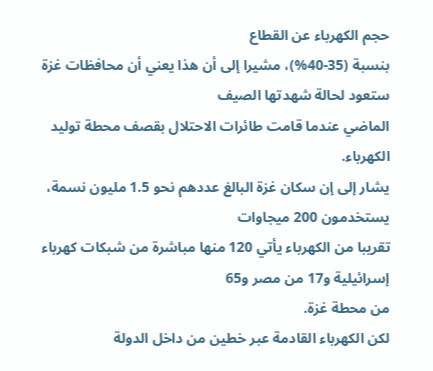حجم الكهرباء عن القطاع
بنسبة (35-40%)، مشيرا إلى أن هذا يعني أن محافظات غزة ستعود لحالة شهدتها الصيف
الماضي عندما قامت طائرات الاحتلال بقصف محطة توليد الكهرباء.
يشار إلى إن سكان غزة البالغ عددهم نحو 1.5 مليون نسمة، يستخدمون 200 ميجاوات
تقريبا من الكهرباء يأتي 120 منها مباشرة من شبكات كهرباء إسرائيلية و17 من مصر و65
من محطة غزة.
لكن الكهرباء القادمة عبر خطين من داخل الدولة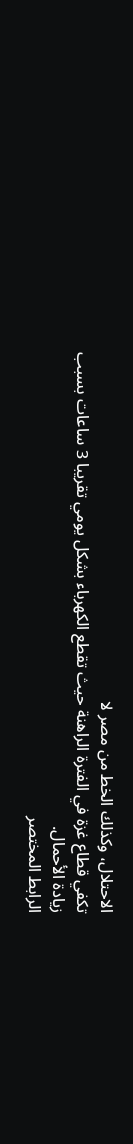الاحتلال، وكذلك الخط من مصر لا
تكفي قطاع غزة في الفترة الراهنة حيث تقطع الكهرباء بشكل يومي تقريبا 3 ساعات بسبب
زيادة الأحمال.
الرابط المختصر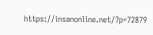https://insanonline.net/?p=72879